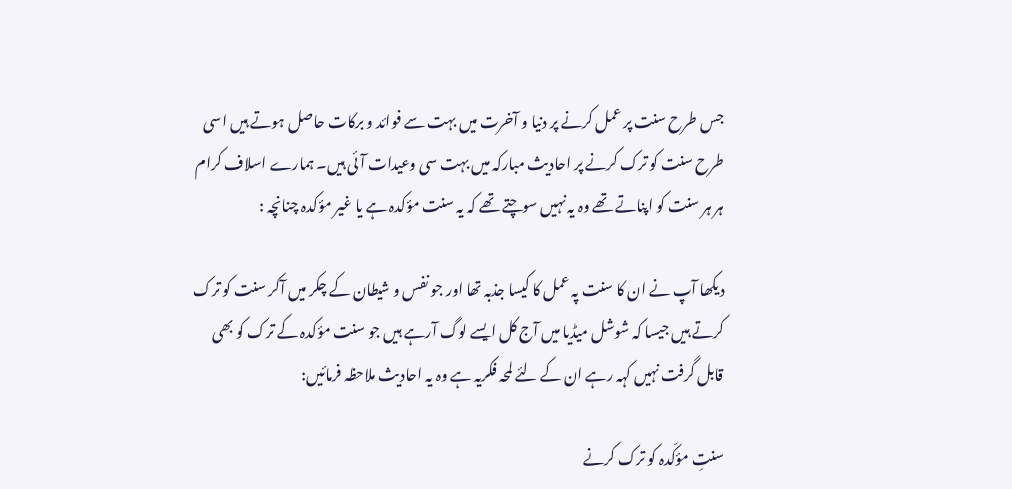جس طرح سنت پر عمل کرنے پر دنیا و آخرت میں بہت سے فوائد و برکات حاصل ہوتے ہیں اسی طرح سنت کو ترک کرنے پر احادیث مبارکہ میں بہت سی وعیدات آئی ہیں۔ ہمارے اسلاف کرام ہر ہر سنت کو اپناتے تھے وہ یہ نہیں سوچتے تھے کہ یہ سنت مؤکدہ ہے یا غیر مؤکدہ چنانچہ :

دیکھا آپ نے ان کا سنت پہ عمل کا کیسا جذبہ تھا اور جو نفس و شیطان کے چکر میں آکر سنت کو ترک کرتے ہیں جیسا کہ شوشل میڈیا میں آج کل ایسے لوگ آرہے ہیں جو سنت مؤکدہ کے ترک کو بھی قابل گرفت نہیں کہہ رہے ان کے لئے لمحہ فکریہ ہے وہ یہ احادیث ملاحظہ فرمائیں:

سنتِ مؤکّدہ کو ترک کرنے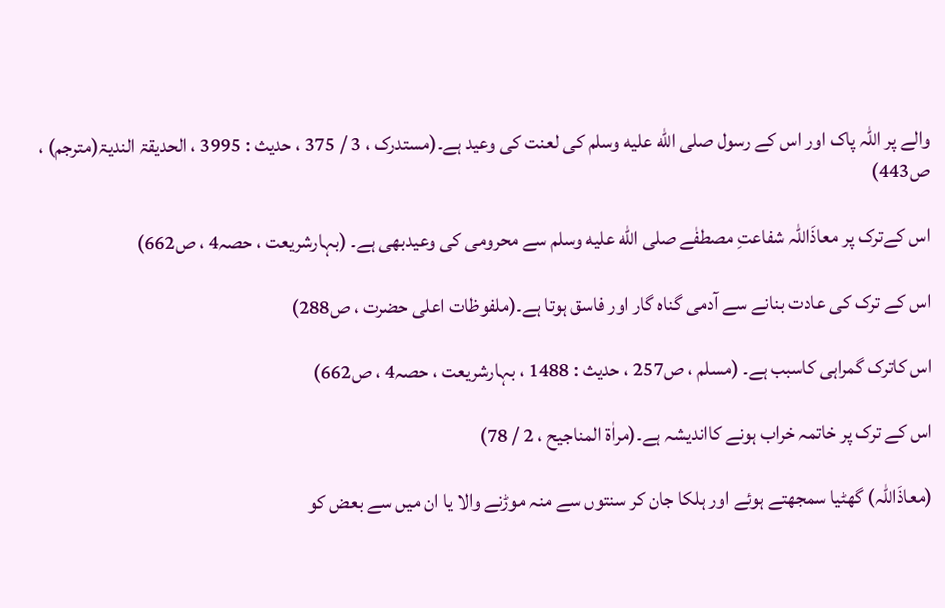والے پر اللہ پاک اور اس کے رسول صلى الله عليه وسلم کی لعنت کی وعید ہے۔(مستدرک ، 3 / 375 ، حدیث : 3995 ، الحدیقۃ الندیۃ(مترجم) ، ص443)

اس کےترک پر معاذَاللہ شفاعتِ مصطفٰے صلى الله عليه وسلم سے محرومی کی وعیدبھی ہے۔ (بہارشریعت ، حصہ4 ، ص662)

اس کے ترک کی عادت بنانے سے آدمی گناہ گار اور فاسق ہوتا ہے۔(ملفوظات اعلی حضرت ، ص288)

اس کاترک گمراہی کاسبب ہے۔ (مسلم ، ص257 ، حدیث : 1488 ، بہارشریعت ، حصہ4 ، ص662)

اس کے ترک پر خاتمہ خراب ہونے کااندیشہ ہے۔(مراٰۃ المناجیح ، 2 / 78)

(معاذَاللہ) گھٹیا سمجھتے ہوئے اور ہلکا جان کر سنتوں سے منہ موڑنے والا یا ان میں سے بعض کو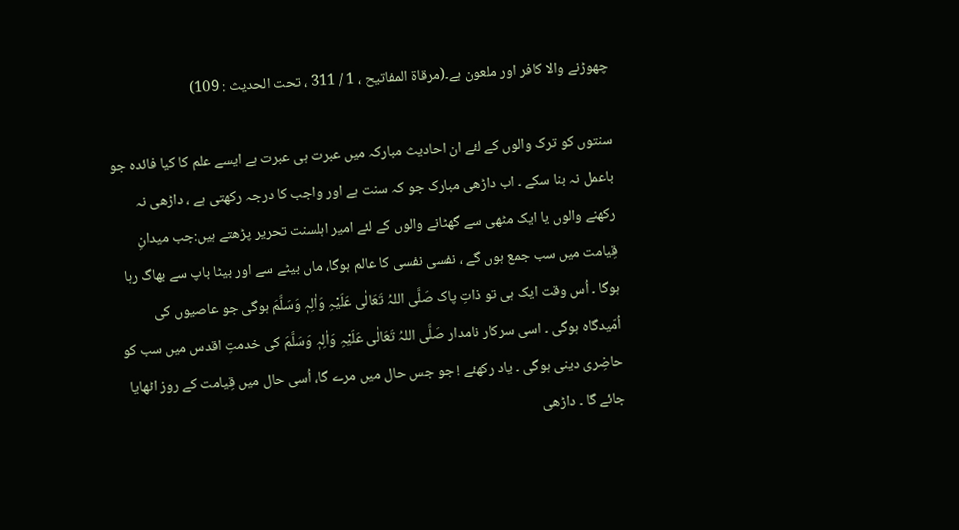چھوڑنے والا کافر اور ملعون ہے۔(مرقاۃ المفاتیح ، 1 / 311 ، تحت الحدیث : 109)

سنتوں کو ترک والوں کے لئے ان احادیث مبارکہ میں عبرت ہی عبرت ہے ایسے علم کا کیا فائدہ جو باعمل نہ بنا سکے ۔ اب داڑھی مبارک جو کہ سنت ہے اور واجب کا درجہ رکھتی ہے ، داڑھی نہ رکھنے والوں یا ایک مٹھی سے گھٹانے والوں کے لئے امیر اہلسنت تحریر پڑھتے ہیں:جب میدانِ قِیامت میں سب جمع ہوں گے ، نفسی نفسی کا عالم ہوگا، ماں بیٹے سے اور بیٹا باپ سے بھاگ رہا ہوگا ۔ اُس وقت ایک ہی تو ذاتِ پاک صَلَّی اللہُ تَعَالٰی عَلَیْہِ وَاٰلِہٖ وَسَلَّمَ ہوگی جو عاصیوں کی اُمّیدگاہ ہوگی ۔ اسی سرکار نامدار صَلَّی اللہُ تَعَالٰی عَلَیْہِ وَاٰلِہٖ وَسَلَّمَ کی خدمتِ اقدس میں سب کو حاضِری دینی ہوگی ۔ یاد رکھئے ! جو جس حال میں مرے گا، اُسی حال میں قِیامت کے روز اٹھایا جائے گا ۔ داڑھی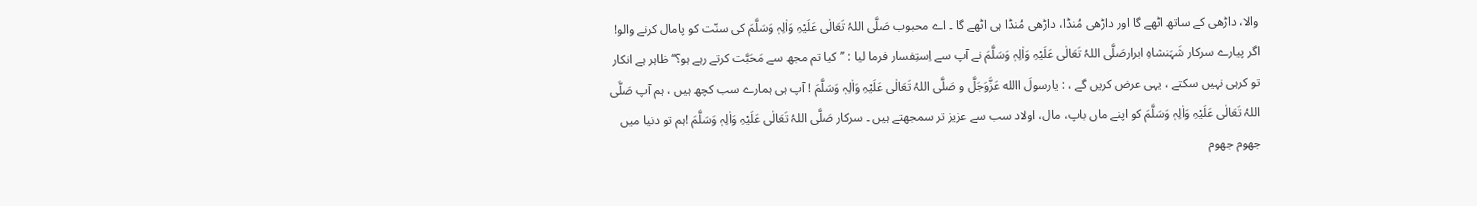والا، داڑھی کے ساتھ اٹھے گا اور داڑھی مُنڈا، داڑھی مُنڈا ہی اٹھے گا ۔ اے محبوب صَلَّی اللہُ تَعَالٰی عَلَیْہِ وَاٰلِہٖ وَسَلَّمَ کی سنّت کو پامال کرنے والو! اگر پیارے سرکار شَہَنشاہِ ابرارصَلَّی اللہُ تَعَالٰی عَلَیْہِ وَاٰلِہٖ وَسَلَّمَ نے آپ سے اِستِفسار فرما لیا : ’’کیا تم مجھ سے مَحَبَّت کرتے رہے ہو؟‘‘ ظاہر ہے انکار تو کرہی نہیں سکتے ، یہی عرض کریں گے ، : یارسولَ االله عَزَّوَجَلَّ و صَلَّی اللہُ تَعَالٰی عَلَیْہِ وَاٰلِہٖ وَسَلَّمَ ! آپ ہی ہمارے سب کچھ ہیں ، ہم آپ صَلَّی اللہُ تَعَالٰی عَلَیْہِ وَاٰلِہٖ وَسَلَّمَ کو اپنے ماں باپ، مال، اولاد سب سے عزیز تر سمجھتے ہیں ۔ سرکار صَلَّی اللہُ تَعَالٰی عَلَیْہِ وَاٰلِہٖ وَسَلَّمَ !ہم تو دنیا میں جھوم جھوم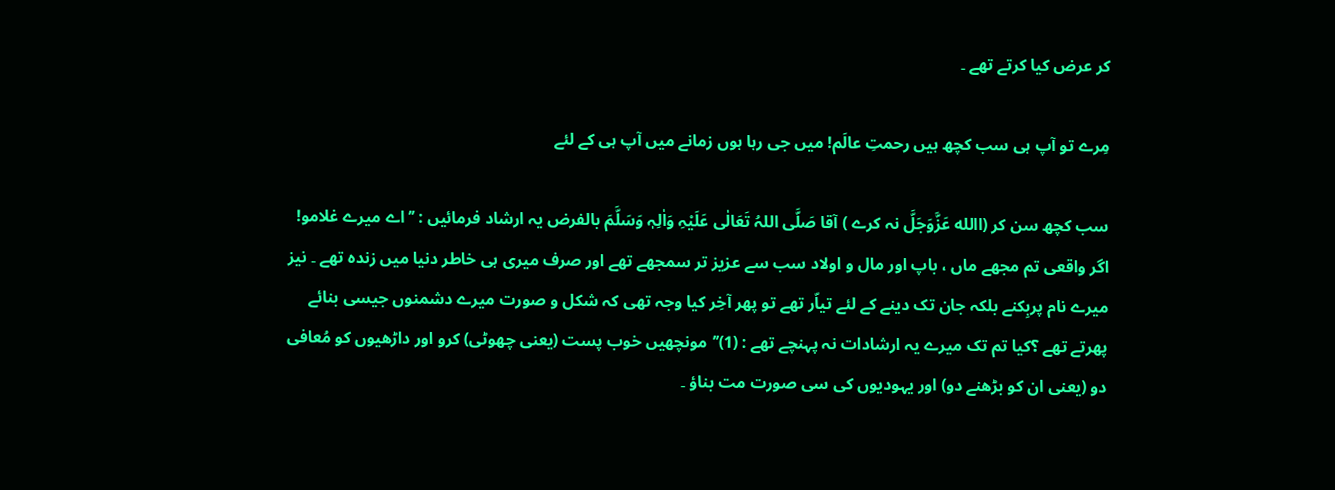کر عرض کیا کرتے تھے ۔

مِرے تو آپ ہی سب کچھ ہیں رحمتِ عالَم! میں جی رہا ہوں زمانے میں آپ ہی کے لئے

سب کچھ سن کر (االله عَزَّوَجَلَّ نہ کرے ) آقا صَلَّی اللہُ تَعَالٰی عَلَیْہِ وَاٰلِہٖ وَسَلَّمَ بالفرض یہ ارشاد فرمائیں : ’’اے میرے غلامو! اگر واقعی تم مجھے ماں ، باپ اور مال و اولاد سب سے عزیز تر سمجھے تھے اور صرف میری ہی خاطر دنیا میں زندہ تھے ۔ نیز میرے نام پربِکنے بلکہ جان تک دینے کے لئے تیاّر تھے تو پھر آخِر کیا وجہ تھی کہ شکل و صورت میرے دشمنوں جیسی بنائے پھرتے تھے ؟کیا تم تک میرے یہ ارشادات نہ پہنچے تھے : (1)’’مونچھیں خوب پست (یعنی چھوٹی) کرو اور داڑھیوں کو مُعافی دو (یعنی ان کو بڑھنے دو) اور یہودیوں کی سی صورت مت بناؤ ۔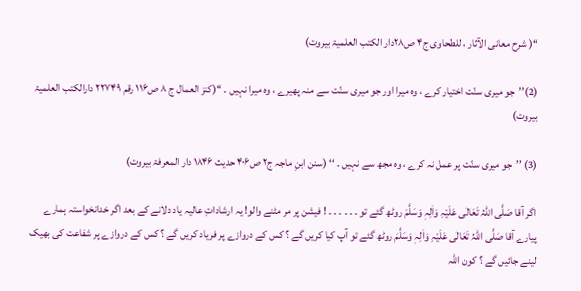‘‘( شرح معانی الآثار ، للطحاوی ج۴ ص۲۸دار الکتب العلمیۃ بیروت)

(2)’’جو میری سنّت اختیار کرے ، وہ میرا اور جو میری سنّت سے منہ پھیرے ، وہ میرا نہیں ۔ ‘‘(کنز العمال ج ۸ ص۱۱۶ رقم ۲۲۷۴۹ دارالکتب العلمیۃ بیروت)

(3) ’’جو میری سنّت پر عمل نہ کرے ، وہ مجھ سے نہیں ۔ ‘‘ (سنن ابنِ ماجہ ج۲ ص۴۰۶ حدیث ۱۸۴۶ دار المعرفۃ بیروت)

اگر آقا صَلَّی اللہُ تَعَالٰی عَلَیْہِ وَاٰلِہٖ وَسَلَّمَ روٹھ گئے تو ۔ ۔ ۔ ۔ ۔ ۔ ! فیشن پر مر مٹنے والو! یہ ارشاداتِ عالیہ یاد دلانے کے بعد اگر خدانخواستہ ہمارے پیارے آقا صَلَّی اللہُ تَعَالٰی عَلَیْہِ وَاٰلِہٖ وَسَلَّمَ روٹھ گئے تو آپ کیا کریں گے ؟ کس کے دروازے پر فریاد کریں گے ؟ کس کے دروازے پر شفاعت کی بھیک لینے جائیں گے ؟ کون اللہ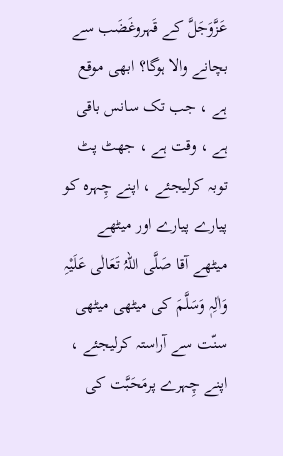عَزَّوَجَلَّ کے قَہروغَضَب سے بچانے والا ہوگا؟ ابھی موقع ہے ، جب تک سانس باقی ہے ، وقت ہے ، جھٹ پٹ توبہ کرلیجئے ، اپنے چِہرہ کو پیارے پیارے اور میٹھے میٹھے آقا صَلَّی اللہُ تَعَالٰی عَلَیْہِ وَاٰلِہٖ وَسَلَّمَ کی میٹھی میٹھی سنّت سے آراستہ کرلیجئے ، اپنے چِہرے پرمَحَبَّت کی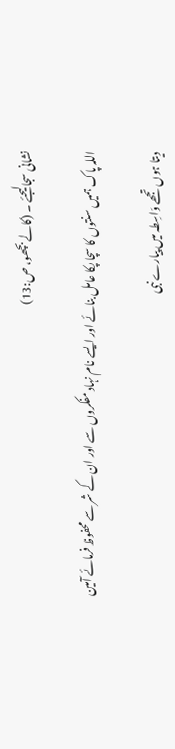نشانی سجالیجئے ۔ (کالے بچھو، ص:13)

اللہ پاک ہمیں سنتوں کا سچا پکا عامل بنائے اور ایسے نام نہاد مفکروں سے اور ان کے شر سے محفوظ فرمائے آمین

دیتا ہوں تجھے وَاسِطہ میں پیارے نبی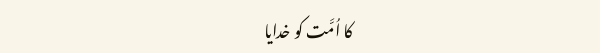کا اُمَّت کو خدایا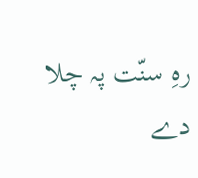رہِ سنّت پہ چلا دے